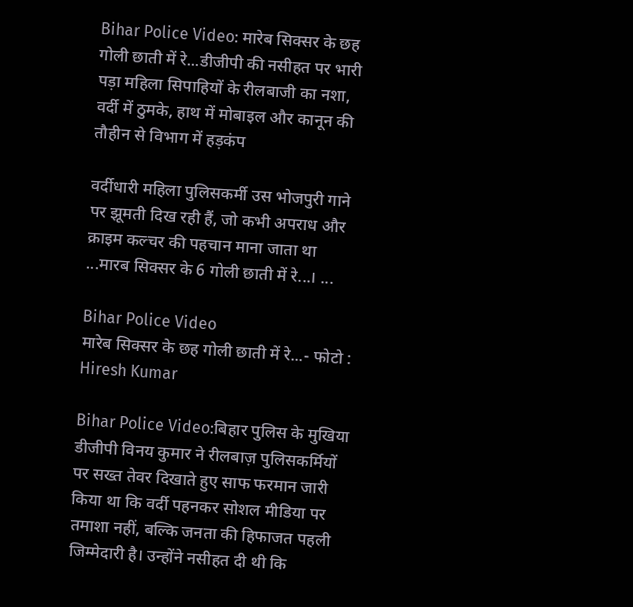Bihar Police Video: मारेब सिक्सर के छह गोली छाती में रे...डीजीपी की नसीहत पर भारी पड़ा महिला सिपाहियों के रीलबाजी का नशा, वर्दी में ठुमके, हाथ में मोबाइल और कानून की तौहीन से विभाग में हड़कंप

वर्दीधारी महिला पुलिसकर्मी उस भोजपुरी गाने पर झूमती दिख रही हैं, जो कभी अपराध और क्राइम कल्चर की पहचान माना जाता था ...मारब सिक्सर के 6 गोली छाती में रे...। ...

Bihar Police Video
मारेब सिक्सर के छह गोली छाती में रे...- फोटो : Hiresh Kumar

Bihar Police Video:बिहार पुलिस के मुखिया डीजीपी विनय कुमार ने रीलबाज़ पुलिसकर्मियों पर सख्त तेवर दिखाते हुए साफ फरमान जारी किया था कि वर्दी पहनकर सोशल मीडिया पर तमाशा नहीं, बल्कि जनता की हिफाजत पहली जिम्मेदारी है। उन्होंने नसीहत दी थी कि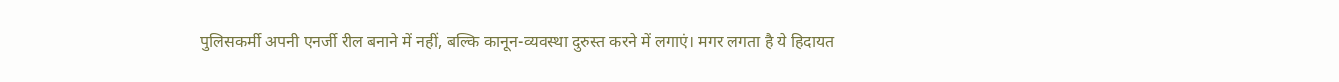पुलिसकर्मी अपनी एनर्जी रील बनाने में नहीं, बल्कि कानून-व्यवस्था दुरुस्त करने में लगाएं। मगर लगता है ये हिदायत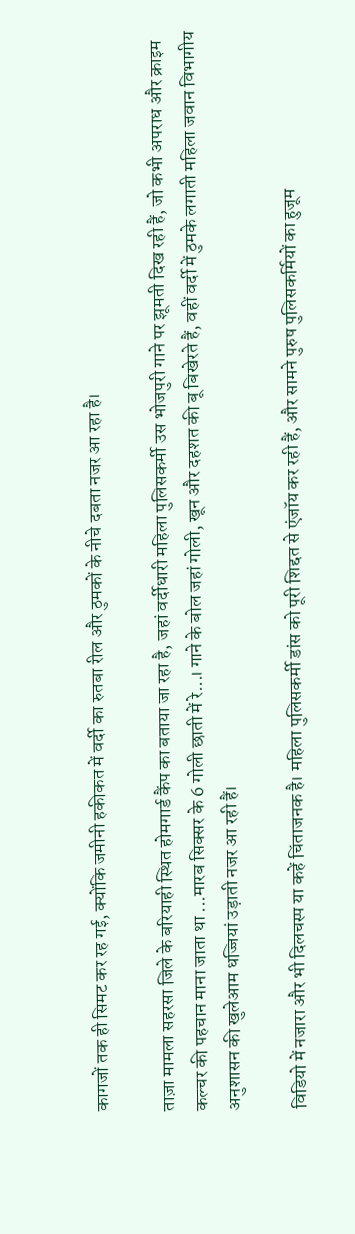कागजों तक ही सिमट कर रह गई, क्योंकि जमीनी हकीकत में वर्दी का रुतबा रील और ठुमकों के नीचे दबता नजर आ रहा है।

ताज़ा मामला सहरसा जिले के बरियाही स्थित होमगार्ड कैंप का बताया जा रहा है, जहां वर्दीधारी महिला पुलिसकर्मी उस भोजपुरी गाने पर झूमती दिख रही हैं, जो कभी अपराध और क्राइम कल्चर की पहचान माना जाता था ...मारब सिक्सर के 6 गोली छाती में रे...। गाने के बोल जहां गोली, खून और दहशत की बू बिखेरते हैं, वहीं वर्दी में ठुमके लगाती महिला जवान विभागीय अनुशासन की खुलेआम धज्जियां उड़ाती नजर आ रही हैं।

विडियो में नजारा और भी दिलचस्प या कहें चिंताजनक है। महिला पुलिसकर्मी डांस को पूरी शिद्दत से एंजॉय कर रही हैं, और सामने पुरुष पुलिसकर्मियों का हुजूम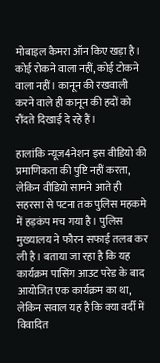मोबाइल कैमरा ऑन किए खड़ा है। कोई रोकने वाला नहीं, कोई टोकने वाला नहीं। कानून की रखवाली करने वाले ही कानून की हदों को रौंदते दिखाई दे रहे हैं।

हालांकि न्यूज4नेशन इस वीडियो की प्रमाणिकता की पुष्टि नहीं करता, लेकिन वीडियो सामने आते ही सहरसा से पटना तक पुलिस महकमे में हड़कंप मच गया है। पुलिस मुख्यालय ने फौरन सफाई तलब कर ली है। बताया जा रहा है कि यह कार्यक्रम पासिंग आउट परेड के बाद आयोजित एक कार्यक्रम का था, लेकिन सवाल यह है कि क्या वर्दी में विवादित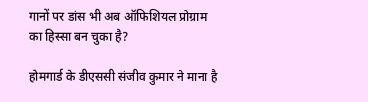गानों पर डांस भी अब ऑफिशियल प्रोग्राम का हिस्सा बन चुका है?

होमगार्ड के डीएससी संजीव कुमार ने माना है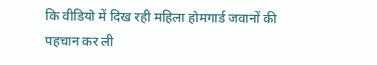कि वीडियो में दिख रही महिला होमगार्ड जवानों की पहचान कर ली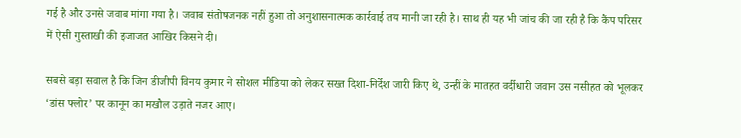गई है और उनसे जवाब मांगा गया है। जवाब संतोषजनक नहीं हुआ तो अनुशासनात्मक कार्रवाई तय मानी जा रही है। साथ ही यह भी जांच की जा रही है कि कैंप परिसर में ऐसी गुस्ताखी की इजाजत आखिर किसने दी।

सबसे बड़ा सवाल है कि जिन डीजीपी विनय कुमार ने सोशल मीडिया को लेकर सख्त दिशा-निर्देश जारी किए थे, उन्हीं के मातहत वर्दीधारी जवान उस नसीहत को भूलकर ‘डांस फ्लोर’ पर कानून का मखौल उड़ाते नजर आए।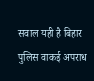सवाल यही है बिहार पुलिस वाकई अपराध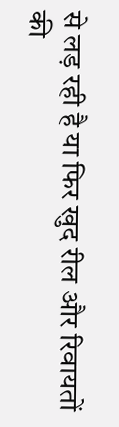से लड़ रही है या फिर खुद रील और रिवायतों की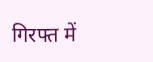गिरफ्त में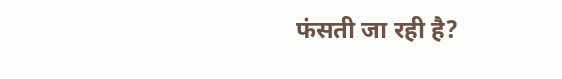फंसती जा रही है?